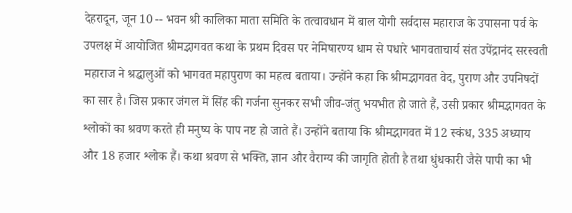देहरादून, जून 10 -- भवन श्री कालिका माता समिति के तत्वावधान में बाल योगी सर्वदास महाराज के उपासना पर्व के उपलक्ष में आयोजित श्रीमद्भागवत कथा के प्रथम दिवस पर नेमिषारण्य धाम से पधारे भागवताचार्य संत उपेंद्रानंद सरस्वती महाराज ने श्रद्धालुओं को भागवत महापुराण का महत्व बताया। उन्होंने कहा कि श्रीमद्भागवत वेद, पुराण और उपनिषदों का सार है। जिस प्रकार जंगल में सिंह की गर्जना सुनकर सभी जीव-जंतु भयभीत हो जाते हैं, उसी प्रकार श्रीमद्भागवत के श्लोकों का श्रवण करते ही मनुष्य के पाप नष्ट हो जाते हैं। उन्होंने बताया कि श्रीमद्भागवत में 12 स्कंध, 335 अध्याय और 18 हजार श्लोक हैं। कथा श्रवण से भक्ति, ज्ञान और वैराग्य की जागृति होती है तथा धुंधकारी जैसे पापी का भी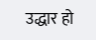उद्धार हो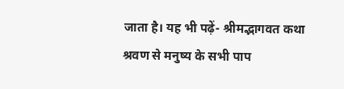जाता है। यह भी पढ़ें- श्रीमद्भागवत कथा श्रवण से मनुष्य के सभी पाप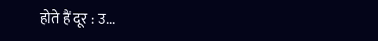होते हैं दूर : उ...